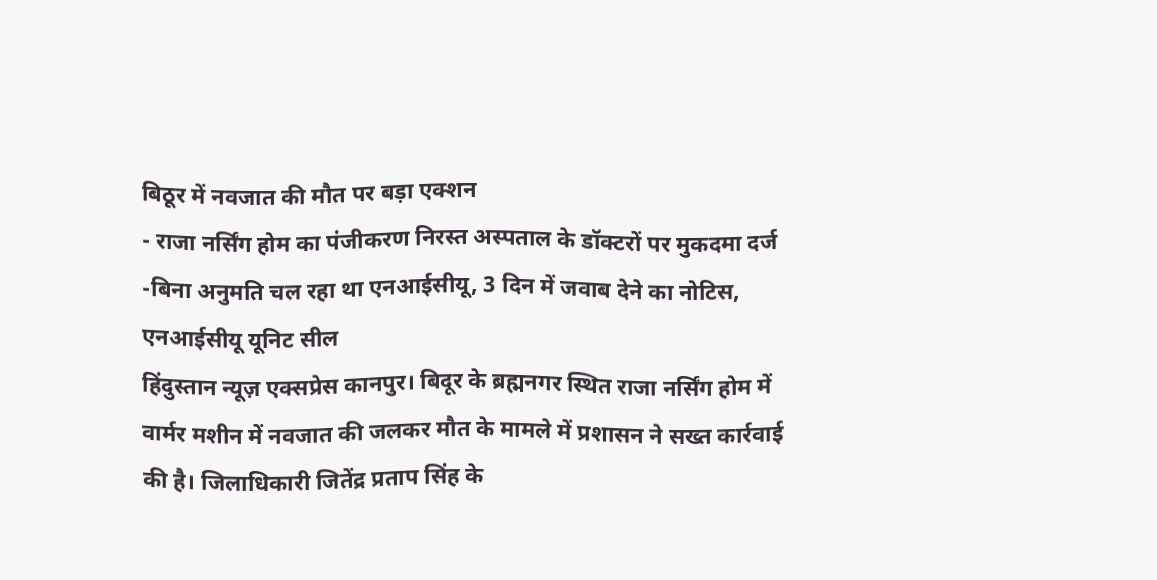बिठूर में नवजात की मौत पर बड़ा एक्शन
- राजा नर्सिंग होम का पंजीकरण निरस्त अस्पताल के डॉक्टरों पर मुकदमा दर्ज
-बिना अनुमति चल रहा था एनआईसीयू, 3 दिन में जवाब देने का नोटिस, एनआईसीयू यूनिट सील
हिंदुस्तान न्यूज़ एक्सप्रेस कानपुर। बिदूर के ब्रह्मनगर स्थित राजा नर्सिंग होम में वार्मर मशीन में नवजात की जलकर मौत के मामले में प्रशासन ने सख्त कार्रवाई की है। जिलाधिकारी जितेंद्र प्रताप सिंह के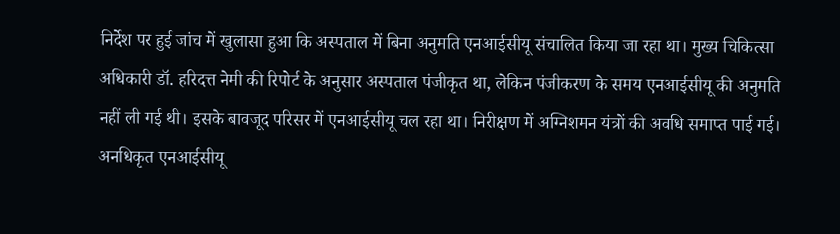निर्देश पर हुई जांच में खुलासा हुआ कि अस्पताल में बिना अनुमति एनआईसीयू संचालित किया जा रहा था। मुख्य चिकित्सा अधिकारी डॉ. हरिदत्त नेमी की रिपोर्ट के अनुसार अस्पताल पंजीकृत था, लेकिन पंजीकरण के समय एनआईसीयू की अनुमति नहीं ली गई थी। इसके बावजूद परिसर में एनआईसीयू चल रहा था। निरीक्षण में अग्निशमन यंत्रों की अवधि समाप्त पाई गई। अनधिकृत एनआईसीयू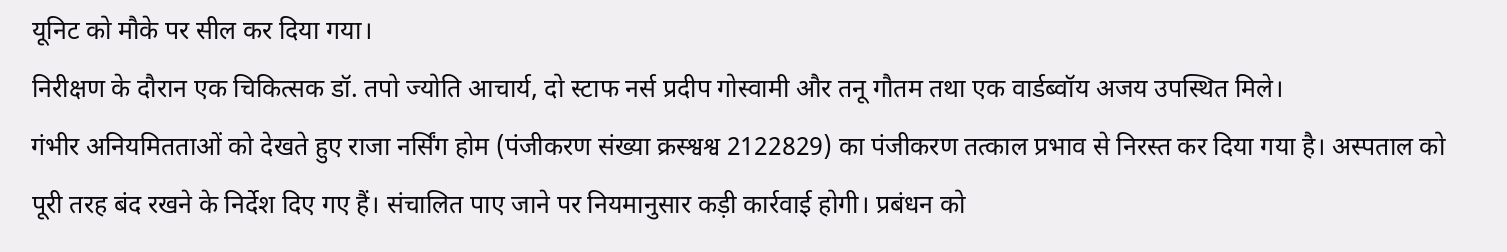यूनिट को मौके पर सील कर दिया गया।
निरीक्षण के दौरान एक चिकित्सक डॉ. तपो ज्योति आचार्य, दो स्टाफ नर्स प्रदीप गोस्वामी और तनू गौतम तथा एक वार्डब्वॉय अजय उपस्थित मिले।
गंभीर अनियमितताओं को देखते हुए राजा नर्सिंग होम (पंजीकरण संख्या क्रस्श्वश्व 2122829) का पंजीकरण तत्काल प्रभाव से निरस्त कर दिया गया है। अस्पताल को पूरी तरह बंद रखने के निर्देश दिए गए हैं। संचालित पाए जाने पर नियमानुसार कड़ी कार्रवाई होगी। प्रबंधन को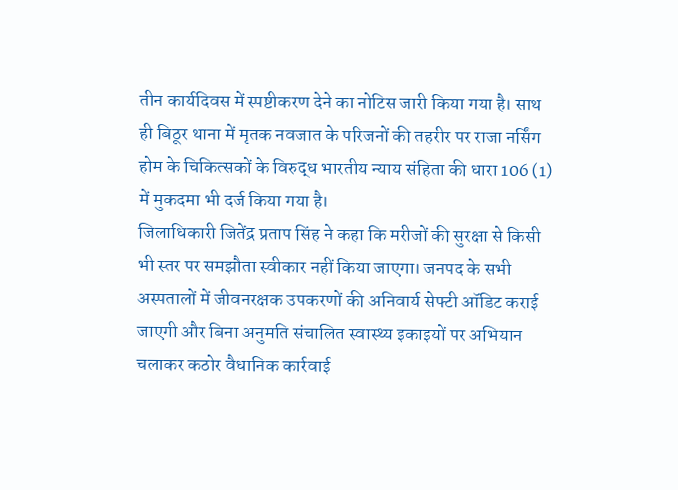तीन कार्यदिवस में स्पष्टीकरण देने का नोटिस जारी किया गया है। साथ ही बिठूर थाना में मृतक नवजात के परिजनों की तहरीर पर राजा नर्सिंग होम के चिकित्सकों के विरुद्ध भारतीय न्याय संहिता की धारा 106 (1) में मुकदमा भी दर्ज किया गया है।
जिलाधिकारी जितेंद्र प्रताप सिंह ने कहा कि मरीजों की सुरक्षा से किसी भी स्तर पर समझौता स्वीकार नहीं किया जाएगा। जनपद के सभी अस्पतालों में जीवनरक्षक उपकरणों की अनिवार्य सेफ्टी ऑडिट कराई जाएगी और बिना अनुमति संचालित स्वास्थ्य इकाइयों पर अभियान चलाकर कठोर वैधानिक कार्रवाई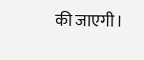की जाएगी।